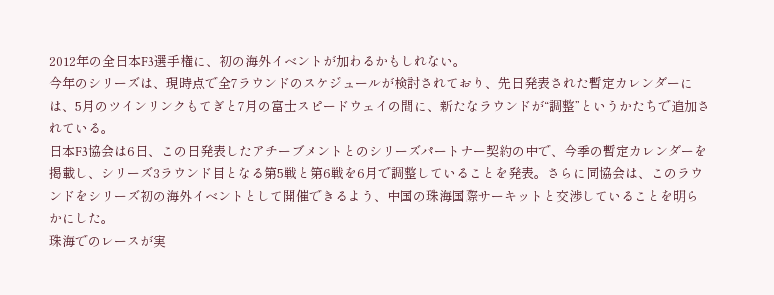2012年の全日本F3選手権に、初の海外イベントが加わるかもしれない。
今年のシリーズは、現時点で全7ラウンドのスケジュールが検討されており、先日発表された暫定カレンダーには、5月のツインリンクもてぎと7月の富士スピードウェイの間に、新たなラウンドが“調整”というかたちで追加されている。
日本F3協会は6日、この日発表したアチーブメントとのシリーズパートナー契約の中で、今季の暫定カレンダーを掲載し、シリーズ3ラウンド目となる第5戦と第6戦を6月で調整していることを発表。さらに同協会は、このラウンドをシリーズ初の海外イベントとして開催できるよう、中国の珠海国際サーキットと交渉していることを明らかにした。
珠海でのレースが実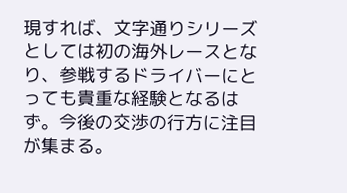現すれば、文字通りシリーズとしては初の海外レースとなり、参戦するドライバーにとっても貴重な経験となるはず。今後の交渉の行方に注目が集まる。